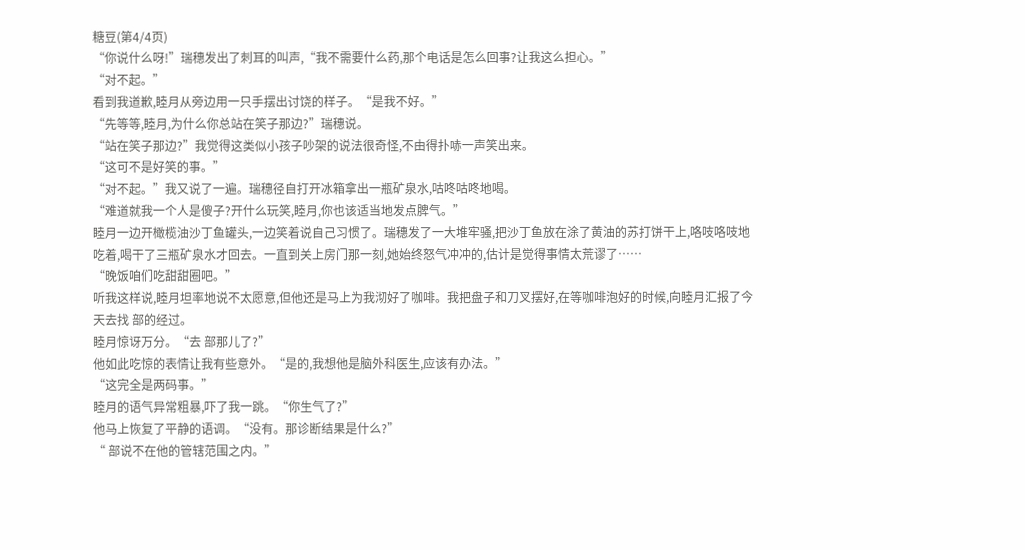糖豆(第4/4页)
“你说什么呀!”瑞穗发出了刺耳的叫声,“我不需要什么药,那个电话是怎么回事?让我这么担心。”
“对不起。”
看到我道歉,睦月从旁边用一只手摆出讨饶的样子。“是我不好。”
“先等等,睦月,为什么你总站在笑子那边?”瑞穗说。
“站在笑子那边?”我觉得这类似小孩子吵架的说法很奇怪,不由得扑哧一声笑出来。
“这可不是好笑的事。”
“对不起。”我又说了一遍。瑞穗径自打开冰箱拿出一瓶矿泉水,咕咚咕咚地喝。
“难道就我一个人是傻子?开什么玩笑,睦月,你也该适当地发点脾气。”
睦月一边开橄榄油沙丁鱼罐头,一边笑着说自己习惯了。瑞穗发了一大堆牢骚,把沙丁鱼放在涂了黄油的苏打饼干上,咯吱咯吱地吃着,喝干了三瓶矿泉水才回去。一直到关上房门那一刻,她始终怒气冲冲的,估计是觉得事情太荒谬了……
“晚饭咱们吃甜甜圈吧。”
听我这样说,睦月坦率地说不太愿意,但他还是马上为我沏好了咖啡。我把盘子和刀叉摆好,在等咖啡泡好的时候,向睦月汇报了今天去找 部的经过。
睦月惊讶万分。“去 部那儿了?”
他如此吃惊的表情让我有些意外。“是的,我想他是脑外科医生,应该有办法。”
“这完全是两码事。”
睦月的语气异常粗暴,吓了我一跳。“你生气了?”
他马上恢复了平静的语调。“没有。那诊断结果是什么?”
“ 部说不在他的管辖范围之内。”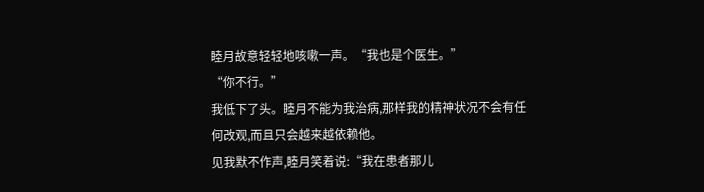睦月故意轻轻地咳嗽一声。“我也是个医生。”
“你不行。”
我低下了头。睦月不能为我治病,那样我的精神状况不会有任何改观,而且只会越来越依赖他。
见我默不作声,睦月笑着说:“我在患者那儿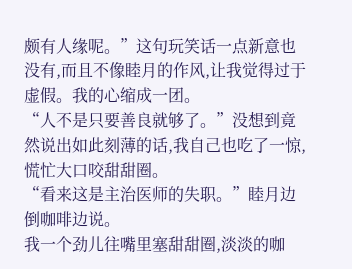颇有人缘呢。”这句玩笑话一点新意也没有,而且不像睦月的作风,让我觉得过于虚假。我的心缩成一团。
“人不是只要善良就够了。”没想到竟然说出如此刻薄的话,我自己也吃了一惊,慌忙大口咬甜甜圈。
“看来这是主治医师的失职。”睦月边倒咖啡边说。
我一个劲儿往嘴里塞甜甜圈,淡淡的咖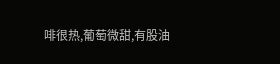啡很热,葡萄微甜,有股油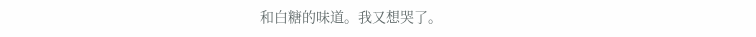和白糖的味道。我又想哭了。